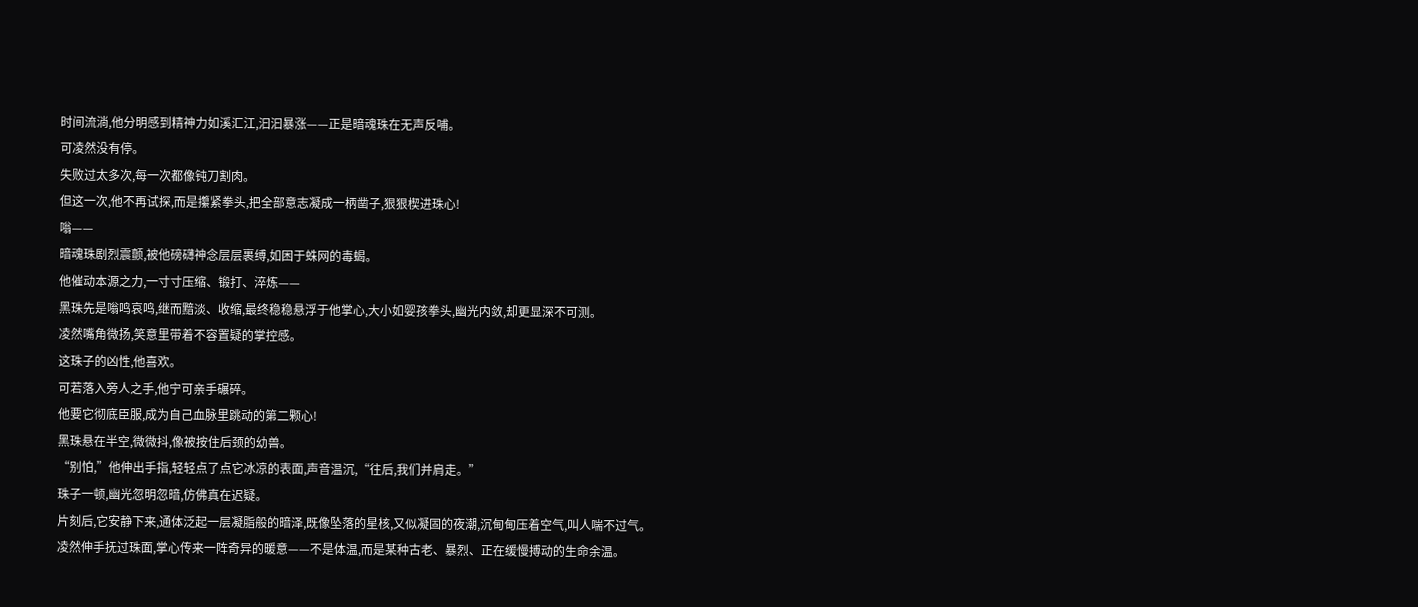时间流淌,他分明感到精神力如溪汇江,汩汩暴涨——正是暗魂珠在无声反哺。
可凌然没有停。
失败过太多次,每一次都像钝刀割肉。
但这一次,他不再试探,而是攥紧拳头,把全部意志凝成一柄凿子,狠狠楔进珠心!
嗡——
暗魂珠剧烈震颤,被他磅礴神念层层裹缚,如困于蛛网的毒蝎。
他催动本源之力,一寸寸压缩、锻打、淬炼——
黑珠先是嗡鸣哀鸣,继而黯淡、收缩,最终稳稳悬浮于他掌心,大小如婴孩拳头,幽光内敛,却更显深不可测。
凌然嘴角微扬,笑意里带着不容置疑的掌控感。
这珠子的凶性,他喜欢。
可若落入旁人之手,他宁可亲手碾碎。
他要它彻底臣服,成为自己血脉里跳动的第二颗心!
黑珠悬在半空,微微抖,像被按住后颈的幼兽。
“别怕,”他伸出手指,轻轻点了点它冰凉的表面,声音温沉,“往后,我们并肩走。”
珠子一顿,幽光忽明忽暗,仿佛真在迟疑。
片刻后,它安静下来,通体泛起一层凝脂般的暗泽,既像坠落的星核,又似凝固的夜潮,沉甸甸压着空气,叫人喘不过气。
凌然伸手抚过珠面,掌心传来一阵奇异的暖意——不是体温,而是某种古老、暴烈、正在缓慢搏动的生命余温。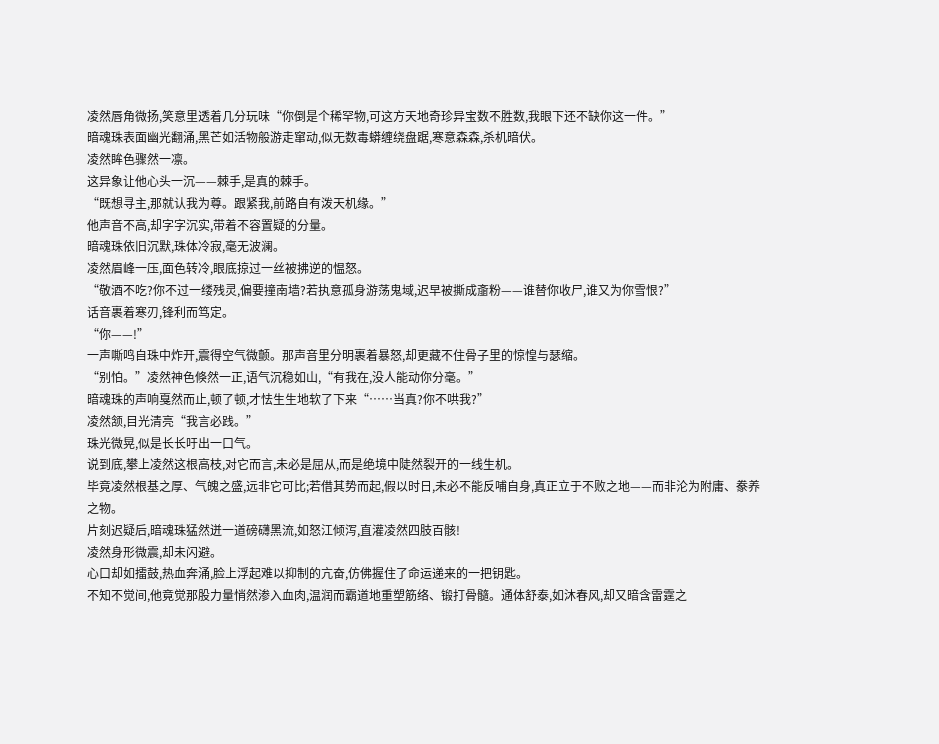凌然唇角微扬,笑意里透着几分玩味“你倒是个稀罕物,可这方天地奇珍异宝数不胜数,我眼下还不缺你这一件。”
暗魂珠表面幽光翻涌,黑芒如活物般游走窜动,似无数毒蟒缠绕盘踞,寒意森森,杀机暗伏。
凌然眸色骤然一凛。
这异象让他心头一沉——棘手,是真的棘手。
“既想寻主,那就认我为尊。跟紧我,前路自有泼天机缘。”
他声音不高,却字字沉实,带着不容置疑的分量。
暗魂珠依旧沉默,珠体冷寂,毫无波澜。
凌然眉峰一压,面色转冷,眼底掠过一丝被拂逆的愠怒。
“敬酒不吃?你不过一缕残灵,偏要撞南墙?若执意孤身游荡鬼域,迟早被撕成齑粉——谁替你收尸,谁又为你雪恨?”
话音裹着寒刃,锋利而笃定。
“你——!”
一声嘶鸣自珠中炸开,震得空气微颤。那声音里分明裹着暴怒,却更藏不住骨子里的惊惶与瑟缩。
“别怕。”凌然神色倏然一正,语气沉稳如山,“有我在,没人能动你分毫。”
暗魂珠的声响戛然而止,顿了顿,才怯生生地软了下来“……当真?你不哄我?”
凌然颔,目光清亮“我言必践。”
珠光微晃,似是长长吁出一口气。
说到底,攀上凌然这根高枝,对它而言,未必是屈从,而是绝境中陡然裂开的一线生机。
毕竟凌然根基之厚、气魄之盛,远非它可比;若借其势而起,假以时日,未必不能反哺自身,真正立于不败之地——而非沦为附庸、豢养之物。
片刻迟疑后,暗魂珠猛然迸一道磅礴黑流,如怒江倾泻,直灌凌然四肢百骸!
凌然身形微震,却未闪避。
心口却如擂鼓,热血奔涌,脸上浮起难以抑制的亢奋,仿佛握住了命运递来的一把钥匙。
不知不觉间,他竟觉那股力量悄然渗入血肉,温润而霸道地重塑筋络、锻打骨髓。通体舒泰,如沐春风,却又暗含雷霆之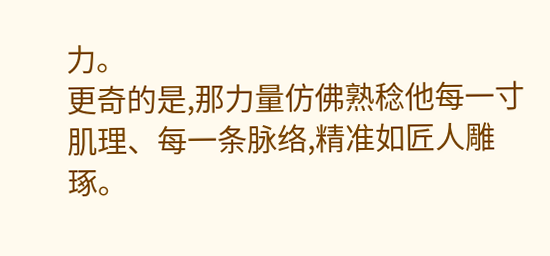力。
更奇的是,那力量仿佛熟稔他每一寸肌理、每一条脉络,精准如匠人雕琢。